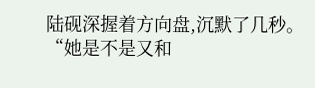陆砚深握着方向盘,沉默了几秒。
“她是不是又和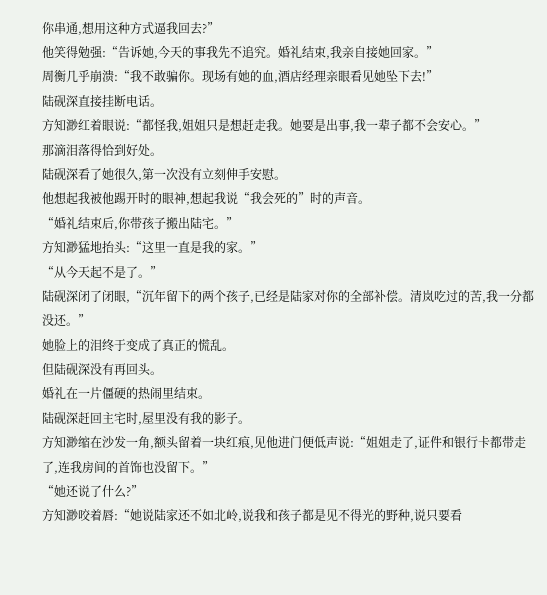你串通,想用这种方式逼我回去?”
他笑得勉强:“告诉她,今天的事我先不追究。婚礼结束,我亲自接她回家。”
周衡几乎崩溃:“我不敢骗你。现场有她的血,酒店经理亲眼看见她坠下去!”
陆砚深直接挂断电话。
方知渺红着眼说:“都怪我,姐姐只是想赶走我。她要是出事,我一辈子都不会安心。”
那滴泪落得恰到好处。
陆砚深看了她很久,第一次没有立刻伸手安慰。
他想起我被他踢开时的眼神,想起我说“我会死的”时的声音。
“婚礼结束后,你带孩子搬出陆宅。”
方知渺猛地抬头:“这里一直是我的家。”
“从今天起不是了。”
陆砚深闭了闭眼,“沉年留下的两个孩子,已经是陆家对你的全部补偿。清岚吃过的苦,我一分都没还。”
她脸上的泪终于变成了真正的慌乱。
但陆砚深没有再回头。
婚礼在一片僵硬的热闹里结束。
陆砚深赶回主宅时,屋里没有我的影子。
方知渺缩在沙发一角,额头留着一块红痕,见他进门便低声说:“姐姐走了,证件和银行卡都带走了,连我房间的首饰也没留下。”
“她还说了什么?”
方知渺咬着唇:“她说陆家还不如北岭,说我和孩子都是见不得光的野种,说只要看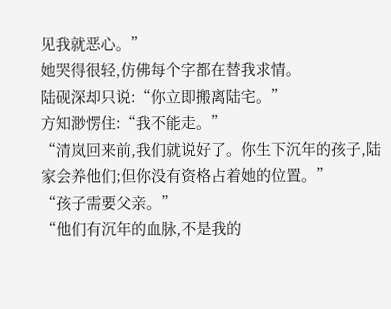见我就恶心。”
她哭得很轻,仿佛每个字都在替我求情。
陆砚深却只说:“你立即搬离陆宅。”
方知渺愣住:“我不能走。”
“清岚回来前,我们就说好了。你生下沉年的孩子,陆家会养他们;但你没有资格占着她的位置。”
“孩子需要父亲。”
“他们有沉年的血脉,不是我的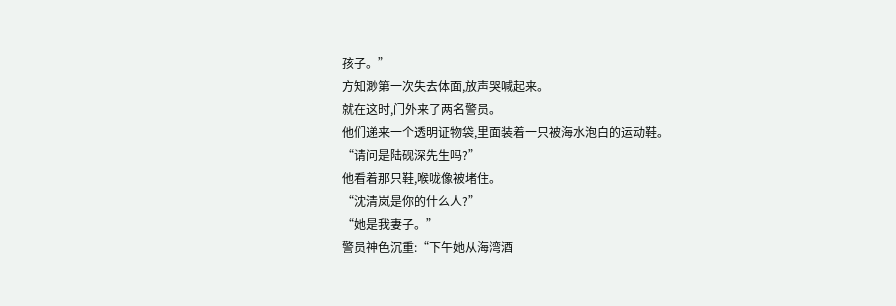孩子。”
方知渺第一次失去体面,放声哭喊起来。
就在这时,门外来了两名警员。
他们递来一个透明证物袋,里面装着一只被海水泡白的运动鞋。
“请问是陆砚深先生吗?”
他看着那只鞋,喉咙像被堵住。
“沈清岚是你的什么人?”
“她是我妻子。”
警员神色沉重:“下午她从海湾酒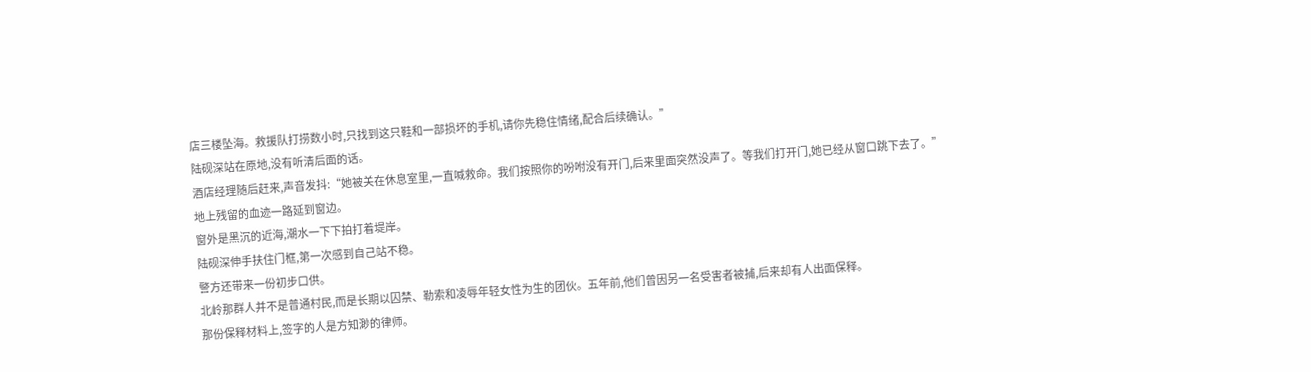店三楼坠海。救援队打捞数小时,只找到这只鞋和一部损坏的手机,请你先稳住情绪,配合后续确认。”
陆砚深站在原地,没有听清后面的话。
酒店经理随后赶来,声音发抖:“她被关在休息室里,一直喊救命。我们按照你的吩咐没有开门,后来里面突然没声了。等我们打开门,她已经从窗口跳下去了。”
地上残留的血迹一路延到窗边。
窗外是黑沉的近海,潮水一下下拍打着堤岸。
陆砚深伸手扶住门框,第一次感到自己站不稳。
警方还带来一份初步口供。
北岭那群人并不是普通村民,而是长期以囚禁、勒索和凌辱年轻女性为生的团伙。五年前,他们曾因另一名受害者被捕,后来却有人出面保释。
那份保释材料上,签字的人是方知渺的律师。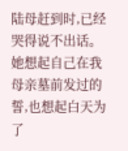陆母赶到时,已经哭得说不出话。
她想起自己在我母亲墓前发过的誓,也想起白天为了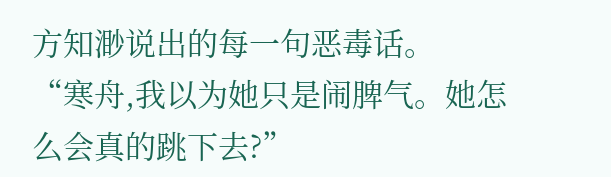方知渺说出的每一句恶毒话。
“寒舟,我以为她只是闹脾气。她怎么会真的跳下去?”